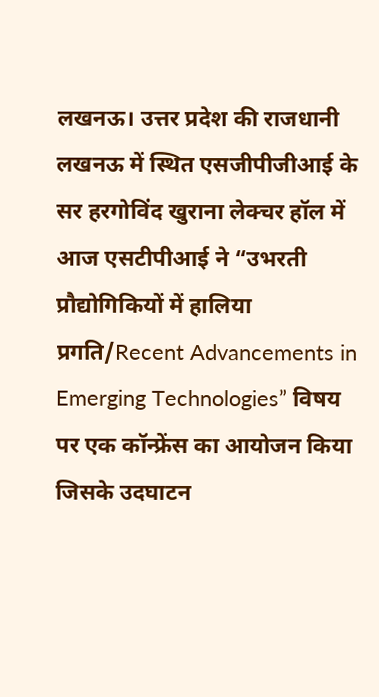लखनऊ। उत्तर प्रदेश की राजधानी लखनऊ में स्थित एसजीपीजीआई के सर हरगोविंद खुराना लेक्चर हॉल में आज एसटीपीआई ने “उभरती प्रौद्योगिकियों में हालिया प्रगति/Recent Advancements in Emerging Technologies” विषय पर एक कॉन्फ्रेंस का आयोजन किया जिसके उदघाटन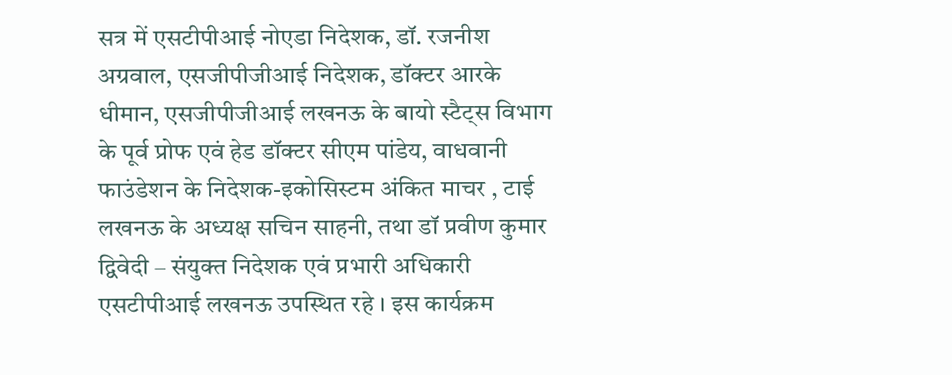सत्र में एसटीपीआई नोएडा निदेशक, डॉ. रजनीश अग्रवाल, एसजीपीजीआई निदेशक, डॉक्टर आरके धीमान, एसजीपीजीआई लखनऊ के बायो स्टैट्स विभाग के पूर्व प्रोफ एवं हेड डॉक्टर सीएम पांडेय, वाधवानी फाउंडेशन के निदेशक-इकोसिस्टम अंकित माचर , टाई लखनऊ के अध्यक्ष सचिन साहनी, तथा डॉ प्रवीण कुमार द्विवेदी – संयुक्त निदेशक एवं प्रभारी अधिकारी एसटीपीआई लखनऊ उपस्थित रहे । इस कार्यक्रम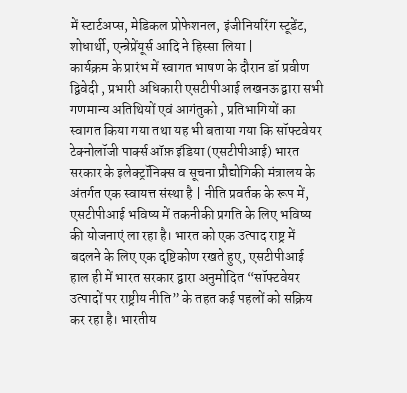में स्टार्टअप्स, मेडिकल प्रोफेशनल, इंजीनियरिंग स्टूडेंट, शोधार्थी, एन्त्रेप्रेंयूर्स आदि ने हिस्सा लिया |
कार्यक्रम के प्रारंभ में स्वागत भाषण के दौरान डॉ प्रवीण द्विवेदी , प्रभारी अधिकारी एसटीपीआई लखनऊ द्वारा सभी गणमान्य अतिथियों एवं आगंतुको , प्रतिभागियों का स्वागत किया गया तथा यह भी बताया गया कि सॉफ्टवेयर टेक्नोलॉजी पार्क्स ऑफ़ इंडिया (एसटीपीआई) भारत सरकार के इलेक्ट्रॉनिक्स व सूचना प्रौद्योगिकी मंत्रालय के अंतर्गत एक स्वायत्त संस्था है | नीति प्रवर्तक के रूप में, एसटीपीआई भविष्य में तकनीकी प्रगति के लिए भविष्य की योजनाएं ला रहा है। भारत को एक उत्पाद राष्ट्र में बदलने के लिए एक दृष्टिकोण रखते हुए, एसटीपीआई हाल ही में भारत सरकार द्वारा अनुमोदित “सॉफ्टवेयर उत्पादों पर राष्ट्रीय नीति” के तहत कई पहलों को सक्रिय कर रहा है। भारतीय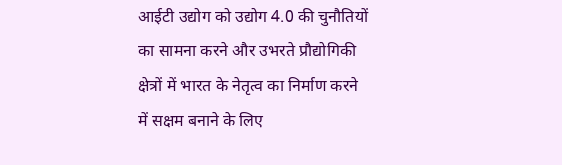आईटी उद्योग को उद्योग 4.0 की चुनौतियों का सामना करने और उभरते प्रौद्योगिकी क्षेत्रों में भारत के नेतृत्व का निर्माण करने में सक्षम बनाने के लिए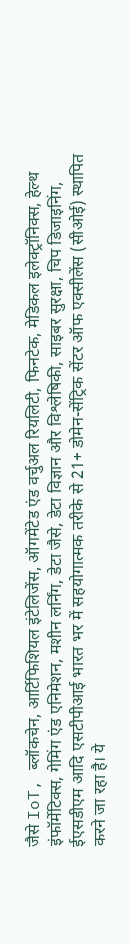जैसे IoT, ब्लॉकचेन, आर्टिफिशियल इंटेलिजेंस, ऑगमेंटेड एंड वर्चुअल रियलिटी, फिनटेक, मेडिकल इलेक्ट्रॉनिक्स, हेल्थ इंफॉर्मेटिक्स, गेमिंग एंड एनिमेशन, मशीन लर्निंग, डेटा जैसे, डेटा विज्ञान और विश्लेषिकी, साइबर सुरक्षा, चिप डिजाइनिंग, ईएसडीएम आदि एसटीपीआई भारत भर में सहयोगात्मक तरीके से 21+ डोमेन-सेंट्रिक सेंटर ऑफ एक्सीलेंस (सीओई) स्थापित करने जा रहा है। ये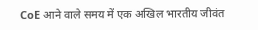CoE आने वाले समय में एक अखिल भारतीय जीवंत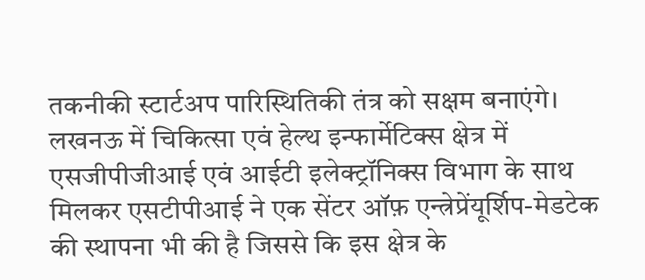तकनीकी स्टार्टअप पारिस्थितिकी तंत्र को सक्षम बनाएंगे।
लखनऊ में चिकित्सा एवं हेल्थ इन्फार्मेटिक्स क्षेत्र में एसजीपीजीआई एवं आईटी इलेक्ट्रॉनिक्स विभाग के साथ मिलकर एसटीपीआई ने एक सेंटर ऑफ़ एन्त्रेप्रेंयूर्शिप-मेडटेक की स्थापना भी की है जिससे कि इस क्षेत्र के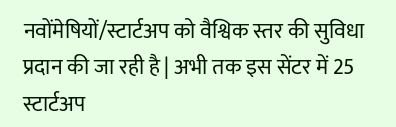नवोंमेषियों/स्टार्टअप को वैश्विक स्तर की सुविधा प्रदान की जा रही है | अभी तक इस सेंटर में 25 स्टार्टअप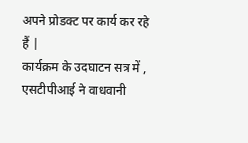अपने प्रोडक्ट पर कार्य कर रहे हैं |
कार्यक्रम के उदघाटन सत्र में , एसटीपीआई ने वाधवानी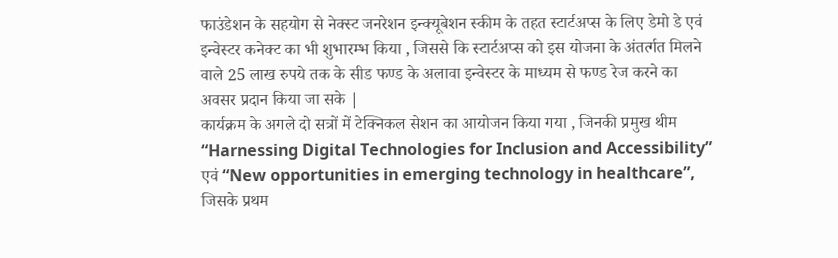फाउंडेशन के सहयोग से नेक्स्ट जनरेशन इन्क्यूबेशन स्कीम के तहत स्टार्टअप्स के लिए डेमो डे एवं इन्वेस्टर कनेक्ट का भी शुभारम्भ किया , जिससे कि स्टार्टअप्स को इस योजना के अंतर्त्गत मिलने वाले 25 लाख रुपये तक के सीड फण्ड के अलावा इन्वेस्टर के माध्यम से फण्ड रेज करने का अवसर प्रदान किया जा सके |
कार्यक्रम के अगले दो सत्रों में टेक्निकल सेशन का आयोजन किया गया , जिनकी प्रमुख थीम “Harnessing Digital Technologies for Inclusion and Accessibility” एवं “New opportunities in emerging technology in healthcare”, जिसके प्रथम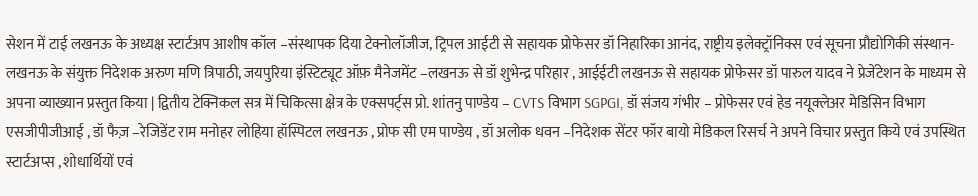सेशन में टाई लखनऊ के अध्यक्ष स्टार्टअप आशीष कॉल –संस्थापक दिया टेक्नोलॉजीज, ट्रिपल आईटी से सहायक प्रोफेसर डॉ निहारिका आनंद, राष्ट्रीय इलेक्ट्रॉनिक्स एवं सूचना प्रौद्योगिकी संस्थान-लखनऊ के संयुक्त निदेशक अरुण मणि त्रिपाठी, जयपुरिया इंस्टिट्यूट ऑफ़ मैनेजमेंट –लखनऊ से डॉ शुभेन्द्र परिहार , आईईटी लखनऊ से सहायक प्रोफेसर डॉ पारुल यादव ने प्रेजेंटेशन के माध्यम से अपना व्याख्यान प्रस्तुत किया | द्वितीय टेक्निकल सत्र में चिकित्सा क्षेत्र के एक्सपर्ट्स प्रो. शांतनु पाण्डेय – CVTS विभाग SGPGI, डॉ संजय गंभीर – प्रोफेसर एवं हेड नयूक्लेअर मेडिसिन विभाग एसजीपीजीआई , डॉ फैज़ –रेजिडेंट राम मनोहर लोहिया हॉस्पिटल लखनऊ , प्रोफ सी एम पाण्डेय , डॉ अलोक धवन –निदेशक सेंटर फॉर बायो मेडिकल रिसर्च ने अपने विचार प्रस्तुत किये एवं उपस्थित स्टार्टअप्स , शोधार्थियों एवं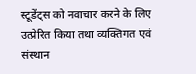स्टूडेंट्स को नवाचार करने के लिए उत्प्रेरित किया तथा व्यक्तिगत एवं संस्थान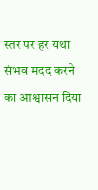स्तर पर हर यथा संभव मदद करने का आश्वासन दिया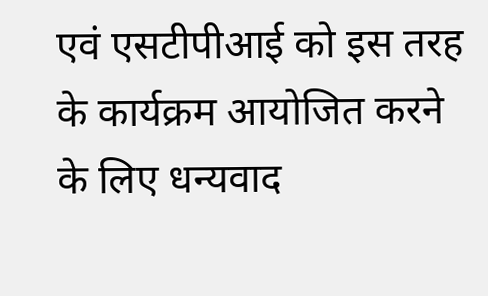एवं एसटीपीआई को इस तरह के कार्यक्रम आयोजित करने के लिए धन्यवाद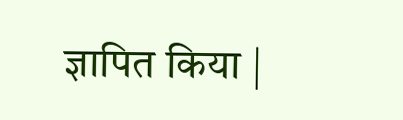ज्ञापित किया |